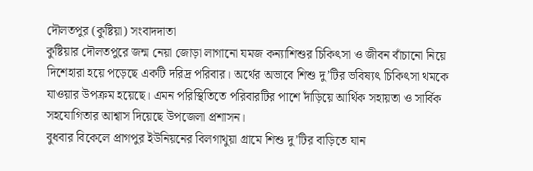দৌলতপুর (কুষ্টিয়া) সংবাদদাতা
কুষ্টিয়ার দৌলতপুরে জন্ম নেয়া জোড়া লাগানো যমজ কন্যাশিশুর চিকিৎসা ও জীবন বাঁচানো নিয়ে দিশেহারা হয়ে পড়েছে একটি দরিদ্র পরিবার। অর্থের অভাবে শিশু দু’টির ভবিষ্যৎ চিকিৎসা থমকে যাওয়ার উপক্রম হয়েছে। এমন পরিস্থিতিতে পরিবারটির পাশে দাঁড়িয়ে আর্থিক সহায়তা ও সার্বিক সহযোগিতার আশ্বাস দিয়েছে উপজেলা প্রশাসন।
বুধবার বিকেলে প্রাগপুর ইউনিয়নের বিলগাথুয়া গ্রামে শিশু দু’টির বাড়িতে যান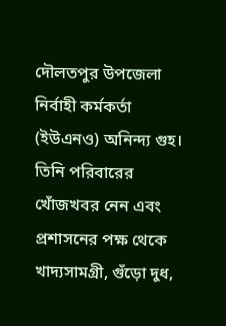দৌলতপুর উপজেলা নির্বাহী কর্মকর্তা (ইউএনও) অনিন্দ্য গুহ। তিনি পরিবারের খোঁজখবর নেন এবং প্রশাসনের পক্ষ থেকে খাদ্যসামগ্রী, গুঁড়ো দুধ,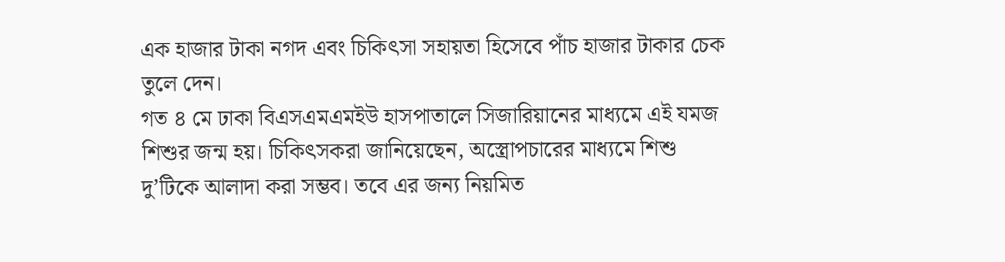এক হাজার টাকা নগদ এবং চিকিৎসা সহায়তা হিসেবে পাঁচ হাজার টাকার চেক তুলে দেন।
গত ৪ মে ঢাকা বিএসএমএমইউ হাসপাতালে সিজারিয়ানের মাধ্যমে এই যমজ শিশুর জন্ম হয়। চিকিৎসকরা জানিয়েছেন, অস্ত্রোপচারের মাধ্যমে শিশু দু’টিকে আলাদা করা সম্ভব। তবে এর জন্য নিয়মিত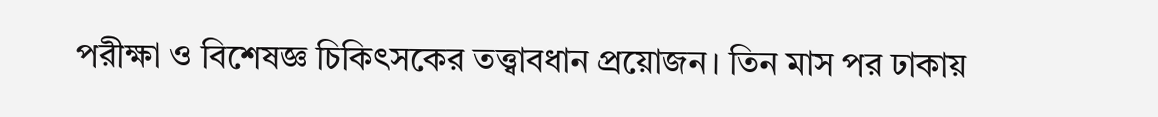পরীক্ষা ও বিশেষজ্ঞ চিকিৎসকের তত্ত্বাবধান প্রয়োজন। তিন মাস পর ঢাকায়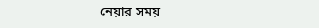নেয়ার সময়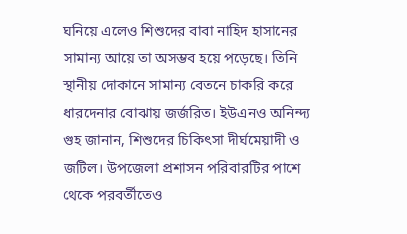ঘনিয়ে এলেও শিশুদের বাবা নাহিদ হাসানের সামান্য আয়ে তা অসম্ভব হয়ে পড়েছে। তিনি স্থানীয় দোকানে সামান্য বেতনে চাকরি করে ধারদেনার বোঝায় জর্জরিত। ইউএনও অনিন্দ্য গুহ জানান, শিশুদের চিকিৎসা দীর্ঘমেয়াদী ও জটিল। উপজেলা প্রশাসন পরিবারটির পাশে থেকে পরবর্তীতেও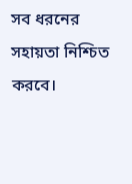সব ধরনের সহায়তা নিশ্চিত করবে।